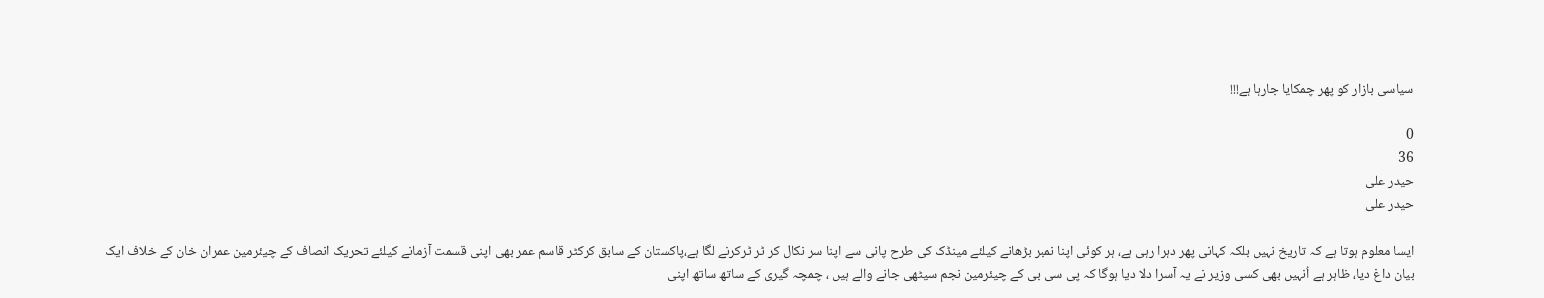سیاسی بازار کو پھر چمکایا جارہا ہے!!!

0
36
حیدر علی
حیدر علی

ایسا معلوم ہوتا ہے کہ تاریخ نہیں بلکہ کہانی پھر دہرا رہی ہے، ہر کوئی اپنا نمبر بڑھانے کیلئے مینڈک کی طرح پانی سے اپنا سر نکال کر ٹر ٹرکرنے لگا ہے،پاکستان کے سابق کرکٹر قاسم عمر بھی اپنی قسمت آزمانے کیلئے تحریک انصاف کے چیئرمین عمران خان کے خلاف ایک بیان داغ دیا، ظاہر ہے اُنہیں بھی کسی وزیر نے یہ آسرا دلا دیا ہوگا کہ پی سی بی کے چیئرمین نجم سیٹھی جانے والے ہیں ، چمچہ گیری کے ساتھ ساتھ اپنی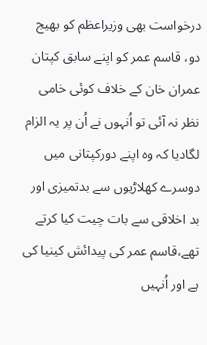درخواست بھی وزیراعظم کو بھیج دو، قاسم عمر کو اپنے سابق کپتان عمران خان کے خلاف کوئی خامی نظر نہ آئی تو اُنہوں نے اُن پر یہ الزام لگادیا کہ وہ اپنے دورکپتانی میں دوسرے کھلاڑیوں سے بدتمیزی اور بد اخلاقی سے بات چیت کیا کرتے تھے،قاسم عمر کی پیدائش کینیا کی ہے اور اُنہیں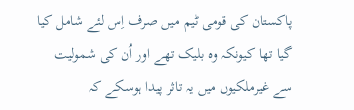پاکستان کی قومی ٹیم میں صرف اِس لئے شامل کیا گیا تھا کیونکہ وہ بلیک تھے اور اُن کی شمولیت سے غیرملکیوں میں یہ تاثر پیدا ہوسکے کہ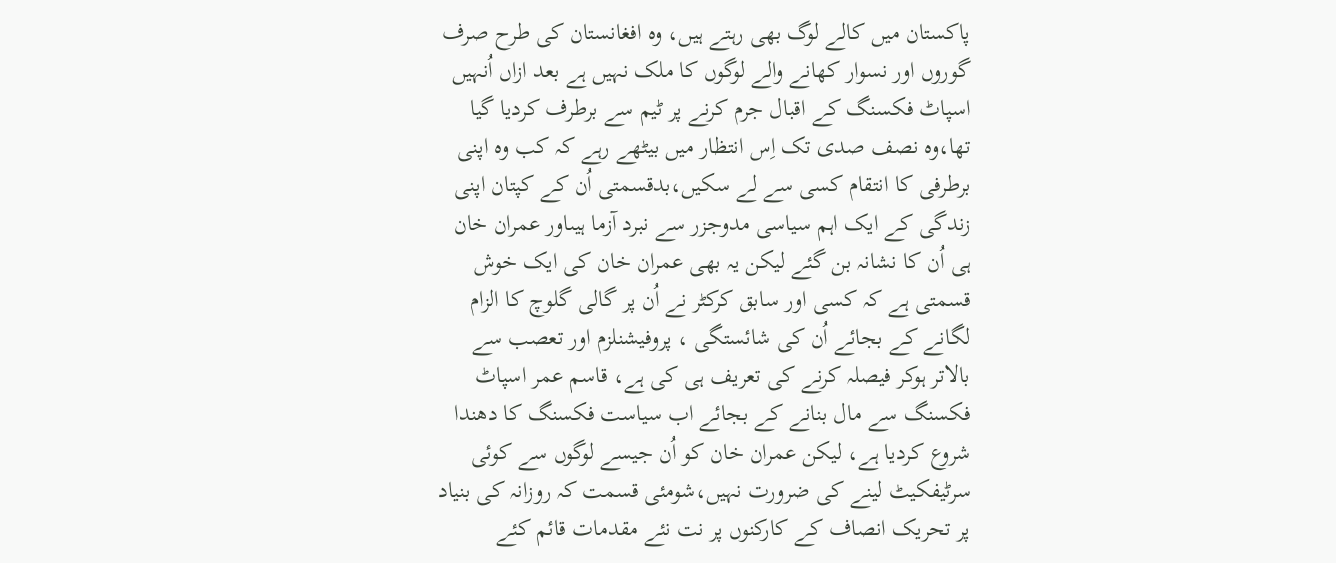پاکستان میں کالے لوگ بھی رہتے ہیں، وہ افغانستان کی طرح صرف گوروں اور نسوار کھانے والے لوگوں کا ملک نہیں ہے بعد ازاں اُنہیں اسپاٹ فکسنگ کے اقبال جرم کرنے پر ٹیم سے برطرف کردیا گیا تھا،وہ نصف صدی تک اِس انتظار میں بیٹھے رہے کہ کب وہ اپنی برطرفی کا انتقام کسی سے لے سکیں،بدقسمتی اُن کے کپتان اپنی زندگی کے ایک اہم سیاسی مدوجزر سے نبرد آزما ہیںاور عمران خان ہی اُن کا نشانہ بن گئے لیکن یہ بھی عمران خان کی ایک خوش قسمتی ہے کہ کسی اور سابق کرکٹر نے اُن پر گالی گلوچ کا الزام لگانے کے بجائے اُن کی شائستگی ، پروفیشنلزم اور تعصب سے بالاتر ہوکر فیصلہ کرنے کی تعریف ہی کی ہے، قاسم عمر اسپاٹ فکسنگ سے مال بنانے کے بجائے اب سیاست فکسنگ کا دھندا شروع کردیا ہے، لیکن عمران خان کو اُن جیسے لوگوں سے کوئی سرٹیفکیٹ لینے کی ضرورت نہیں،شومئی قسمت کہ روزانہ کی بنیاد پر تحریک انصاف کے کارکنوں پر نت نئے مقدمات قائم کئے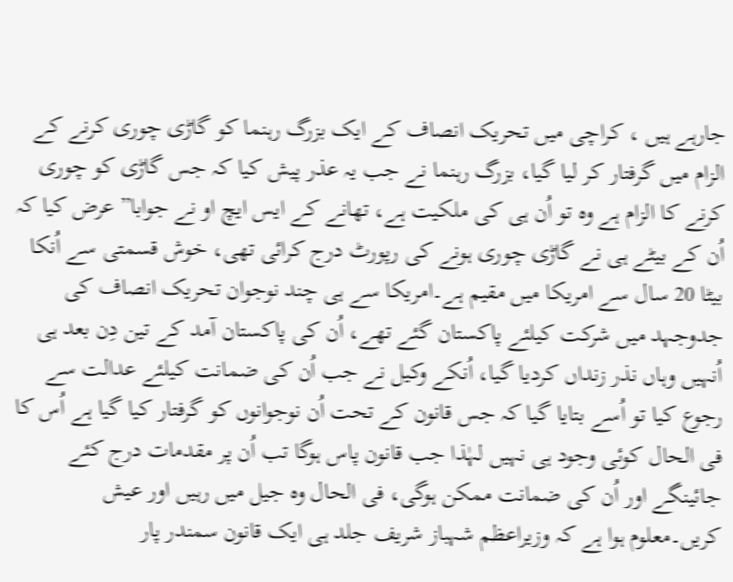جارہے ہیں ، کراچی میں تحریک انصاف کے ایک بزرگ رہنما کو گاڑی چوری کرنے کے الزام میں گرفتار کر لیا گیا، بزرگ رہنما نے جب یہ عذر پیش کیا کہ جس گاڑی کو چوری کرنے کا الزام ہے وہ تو اُن ہی کی ملکیت ہے، تھانے کے ایس ایچ او نے جوابا” عرض کیا کہ اُن کے بیٹے ہی نے گاڑی چوری ہونے کی رپورٹ درج کرائی تھی، خوش قسمتی سے اُنکا بیٹا 20 سال سے امریکا میں مقیم ہے۔امریکا سے ہی چند نوجوان تحریک انصاف کی جدوجہد میں شرکت کیلئے پاکستان گئے تھے، اُن کی پاکستان آمد کے تین دِن بعد ہی اُنہیں وہاں نذر زنداں کردیا گیا، اُنکے وکیل نے جب اُن کی ضمانت کیلئے عدالت سے رجوع کیا تو اُسے بتایا گیا کہ جس قانون کے تحت اُن نوجوانوں کو گرفتار کیا گیا ہے اُس کا فی الحال کوئی وجود ہی نہیں لہٰذا جب قانون پاس ہوگا تب اُن پر مقدمات درج کئے جائینگے اور اُن کی ضمانت ممکن ہوگی، فی الحال وہ جیل میں رہیں اور عیش کریں۔معلوم ہوا ہے کہ وزیراعظم شہباز شریف جلد ہی ایک قانون سمندر پار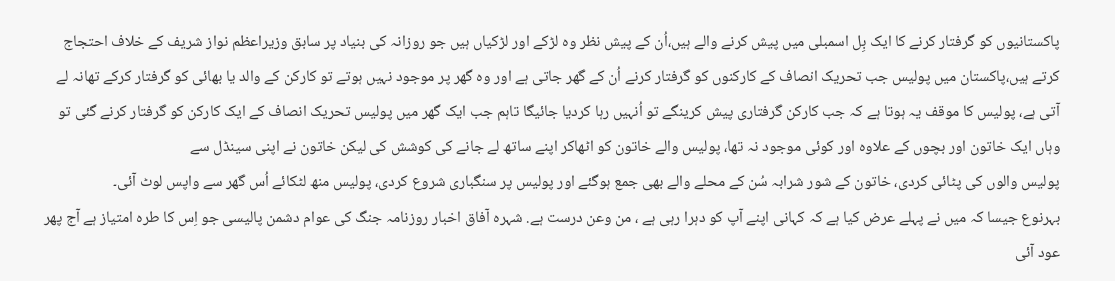پاکستانیوں کو گرفتار کرنے کا ایک بِل اسمبلی میں پیش کرنے والے ہیں،اُن کے پیش نظر وہ لڑکے اور لڑکیاں ہیں جو روزانہ کی بنیاد پر سابق وزیراعظم نواز شریف کے خلاف احتجاج کرتے ہیں،پاکستان میں پولیس جب تحریک انصاف کے کارکنوں کو گرفتار کرنے اُن کے گھر جاتی ہے اور وہ گھر پر موجود نہیں ہوتے تو کارکن کے والد یا بھائی کو گرفتار کرکے تھانہ لے آتی ہے، پولیس کا موقف یہ ہوتا ہے کہ جب کارکن گرفتاری پیش کرینگے تو اُنہیں رہا کردیا جائیگا تاہم جب ایک گھر میں پولیس تحریک انصاف کے ایک کارکن کو گرفتار کرنے گئی تو وہاں ایک خاتون اور بچوں کے علاوہ اور کوئی موجود نہ تھا، پولیس والے خاتون کو اٹھاکر اپنے ساتھ لے جانے کی کوشش کی لیکن خاتون نے اپنی سینڈل سے
پولیس والوں کی پٹائی کردی، خاتون کے شور شرابہ سُن کے محلے والے بھی جمع ہوگئے اور پولیس پر سنگباری شروع کردی، پولیس منھ لٹکائے اُس گھر سے واپس لوٹ آئی۔
بہرنوع جیسا کہ میں نے پہلے عرض کیا ہے کہ کہانی اپنے آپ کو دہرا رہی ہے ، من وعن درست ہے. شہرہ آفاق اخبار روزنامہ جنگ کی عوام دشمن پالیسی جو اِس کا طرہ امتیاز ہے آج پھر عود آئی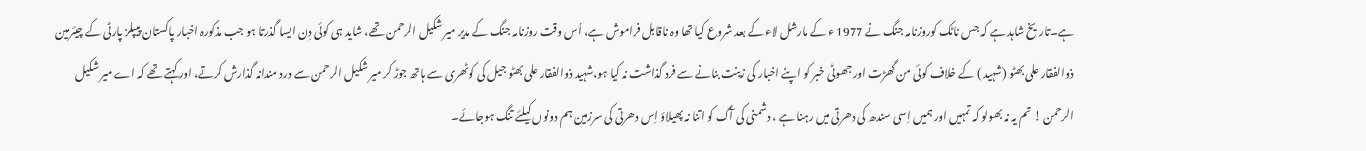ہے۔تاریخ شاہد ہے کہ جس ناٹک کوروزنامہ جنگ نے 1977 ء کے مارشل لاء کے بعد شروع کیا تھا وہ ناقابل فراموش ہے، اُس وقت روزنامہ جنگ کے مدیر میر شکیل الرحمن تھے، شاید ہی کوئی دِن ایسا گذرتا ہو جب مذکورہ اخبار پاکستان پیپلز پارٹی کے چیئرمین ذوالفقار علی بھٹو (شہید ) کے خلاف کوئی من گھڑت اور جھوٹی خبر کو اپنے اخبار کی زینت بنانے سے فرد گذاشت نہ کیا ہو،شہید ذوالفقار علی بھٹو جیل کی کوٹھری سے ہاتھ جوڑ کر میر شکیل الرحمن سے درد مندانہ گذارش کرتے، اور کہتے تھے کہ اے میر شکیل الرحمن ! تم یہ نہ بھولو کہ تمہیں اور ہمیں اِسی سندھ کی دھرتی میں رہنا ہے ، دشمنی کی آگ کو اتنا نہ پھیلاؤ اِس دھرتی کی سرزمین ہم دونوں کیلئے تنگ ہوجائے۔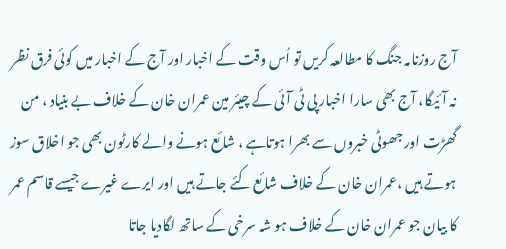آج روزنامہ جنگ کا مطالعہ کریں تو اُس وقت کے اخبار اور آج کے اخبار میں کوئی فرق نظر نہ آئیگا، آج بھی سارا اخبار پی ٹی آئی کے چیئر مین عمران خان کے خلاف بے بنیاد ، من گھڑت اور جھوٹی خبروں سے بھرا ہوتاہے ، شائع ہونے والے کارٹون بھی جو اخلاق سوز ہوتے ہیں ،عمران خان کے خلاف شائع کئے جاتے ہیں اور ایرے غیرے جیسے قاسم عمر کا بیان جو عمران خان کے خلاف ہو شہ سرخی کے ساتھ لگادیا جاتا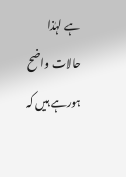ہے لہٰذا حالات واضح ہورہے ہیں کہ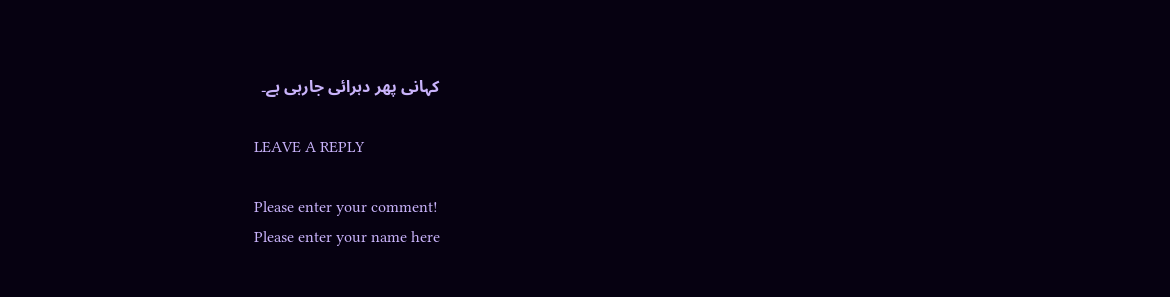کہانی پھر دہرائی جارہی ہے۔

LEAVE A REPLY

Please enter your comment!
Please enter your name here